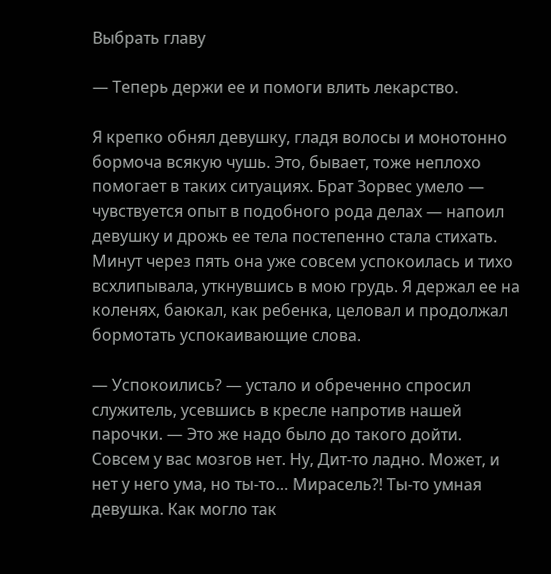Выбрать главу

— Теперь держи ее и помоги влить лекарство.

Я крепко обнял девушку, гладя волосы и монотонно бормоча всякую чушь. Это, бывает, тоже неплохо помогает в таких ситуациях. Брат Зорвес умело — чувствуется опыт в подобного рода делах — напоил девушку и дрожь ее тела постепенно стала стихать. Минут через пять она уже совсем успокоилась и тихо всхлипывала, уткнувшись в мою грудь. Я держал ее на коленях, баюкал, как ребенка, целовал и продолжал бормотать успокаивающие слова.

— Успокоились? — устало и обреченно спросил служитель, усевшись в кресле напротив нашей парочки. — Это же надо было до такого дойти. Совсем у вас мозгов нет. Ну, Дит-то ладно. Может, и нет у него ума, но ты-то… Мирасель?! Ты-то умная девушка. Как могло так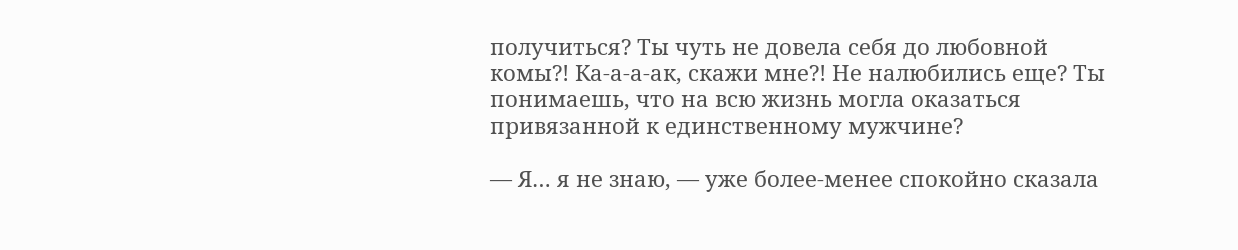получиться? Ты чуть не довела себя до любовной комы?! Ка-а-а-ак, скажи мне?! Не налюбились еще? Ты понимаешь, что на всю жизнь могла оказаться привязанной к единственному мужчине?

— Я… я не знаю, — уже более-менее спокойно сказала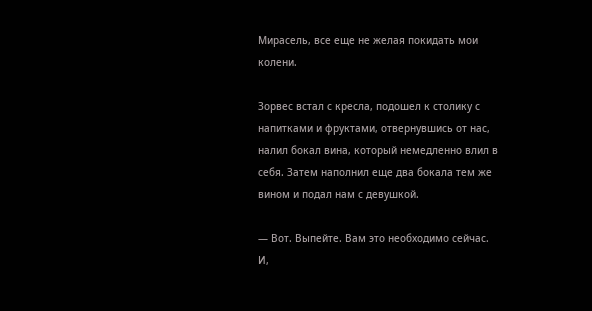Мирасель, все еще не желая покидать мои колени.

Зорвес встал с кресла, подошел к столику с напитками и фруктами, отвернувшись от нас, налил бокал вина, который немедленно влил в себя. Затем наполнил еще два бокала тем же вином и подал нам с девушкой.

— Вот. Выпейте. Вам это необходимо сейчас. И,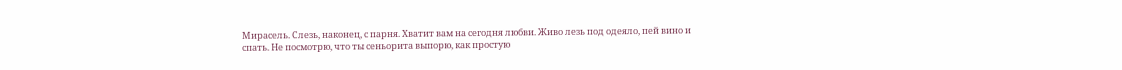Мирасель. Слезь, наконец, с парня. Хватит вам на сегодня любви. Живо лезь под одеяло, пей вино и спать. Не посмотрю, что ты сеньорита выпорю, как простую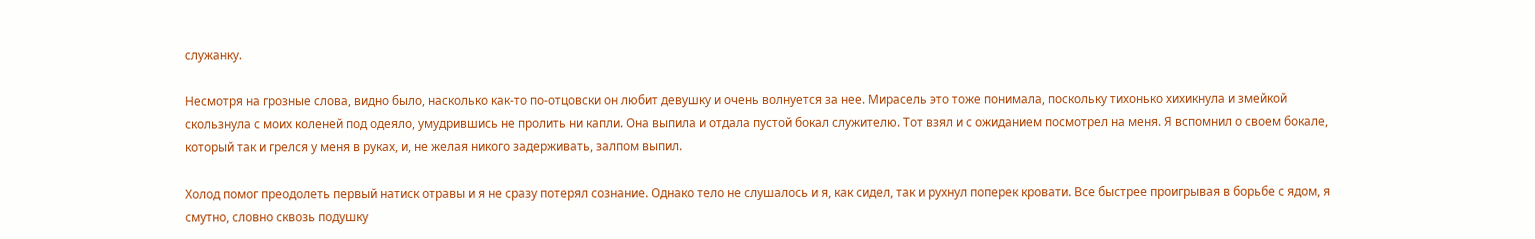служанку.

Несмотря на грозные слова, видно было, насколько как-то по-отцовски он любит девушку и очень волнуется за нее. Мирасель это тоже понимала, поскольку тихонько хихикнула и змейкой скользнула с моих коленей под одеяло, умудрившись не пролить ни капли. Она выпила и отдала пустой бокал служителю. Тот взял и с ожиданием посмотрел на меня. Я вспомнил о своем бокале, который так и грелся у меня в руках, и, не желая никого задерживать, залпом выпил.

Холод помог преодолеть первый натиск отравы и я не сразу потерял сознание. Однако тело не слушалось и я, как сидел, так и рухнул поперек кровати. Все быстрее проигрывая в борьбе с ядом, я смутно, словно сквозь подушку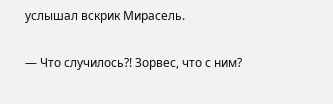услышал вскрик Мирасель.

— Что случилось?! Зорвес, что с ним?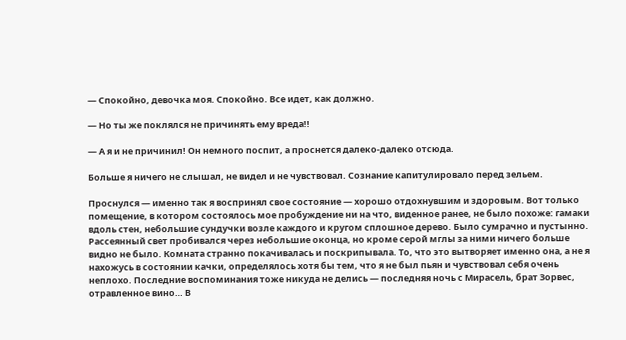— Спокойно, девочка моя. Спокойно. Все идет, как должно.

— Но ты же поклялся не причинять ему вреда!!

— А я и не причинил! Он немного поспит, а проснется далеко-далеко отсюда.

Больше я ничего не слышал, не видел и не чувствовал. Сознание капитулировало перед зельем.

Проснулся — именно так я воспринял свое состояние — хорошо отдохнувшим и здоровым. Вот только помещение, в котором состоялось мое пробуждение ни на что, виденное ранее, не было похоже: гамаки вдоль стен, небольшие сундучки возле каждого и кругом сплошное дерево. Было сумрачно и пустынно. Рассеянный свет пробивался через небольшие оконца, но кроме серой мглы за ними ничего больше видно не было. Комната странно покачивалась и поскрипывала. То, что это вытворяет именно она, а не я нахожусь в состоянии качки, определялось хотя бы тем, что я не был пьян и чувствовал себя очень неплохо. Последние воспоминания тоже никуда не делись — последняя ночь с Мирасель, брат Зорвес, отравленное вино… В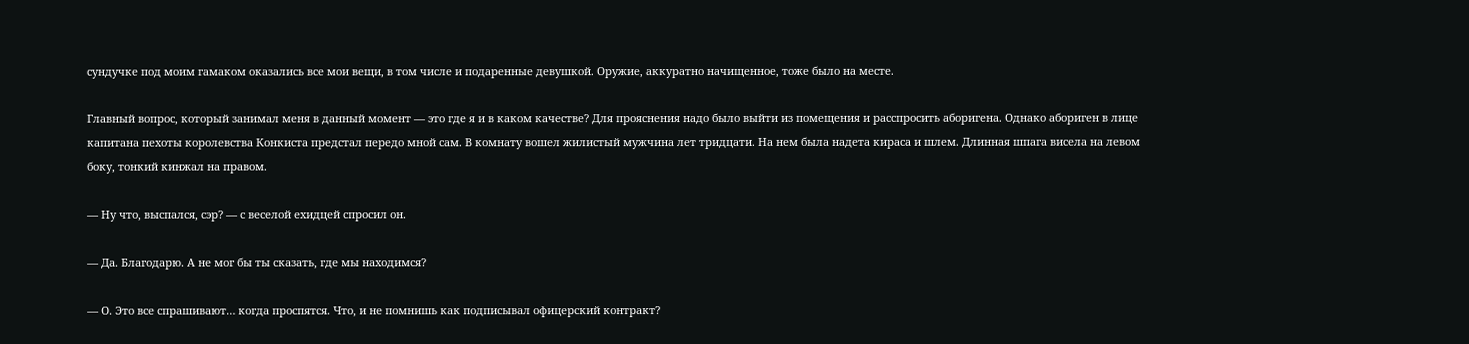сундучке под моим гамаком оказались все мои вещи, в том числе и подаренные девушкой. Оружие, аккуратно начищенное, тоже было на месте.

Главный вопрос, который занимал меня в данный момент — это где я и в каком качестве? Для прояснения надо было выйти из помещения и расспросить аборигена. Однако абориген в лице капитана пехоты королевства Конкиста предстал передо мной сам. В комнату вошел жилистый мужчина лет тридцати. На нем была надета кираса и шлем. Длинная шпага висела на левом боку, тонкий кинжал на правом.

— Ну что, выспался, сэр? — с веселой ехидцей спросил он.

— Да. Благодарю. А не мог бы ты сказать, где мы находимся?

— О. Это все спрашивают… когда проспятся. Что, и не помнишь как подписывал офицерский контракт?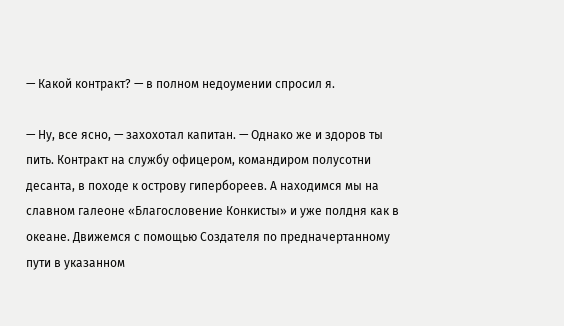— Какой контракт? — в полном недоумении спросил я.

— Ну, все ясно, — захохотал капитан. — Однако же и здоров ты пить. Контракт на службу офицером, командиром полусотни десанта, в походе к острову гипербореев. А находимся мы на славном галеоне «Благословение Конкисты» и уже полдня как в океане. Движемся с помощью Создателя по предначертанному пути в указанном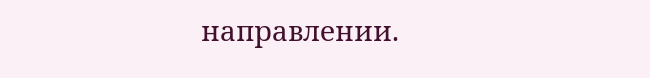направлении.